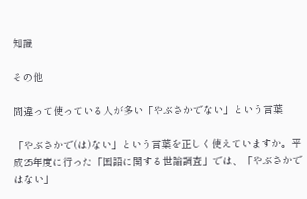知識

その他

間違って使っている人が多い「やぶさかでない」という言葉

「やぶさかで(は)ない」という言葉を正しく使えていますか。平成25年度に行った「国語に関する世論調査」では、「やぶさかではない」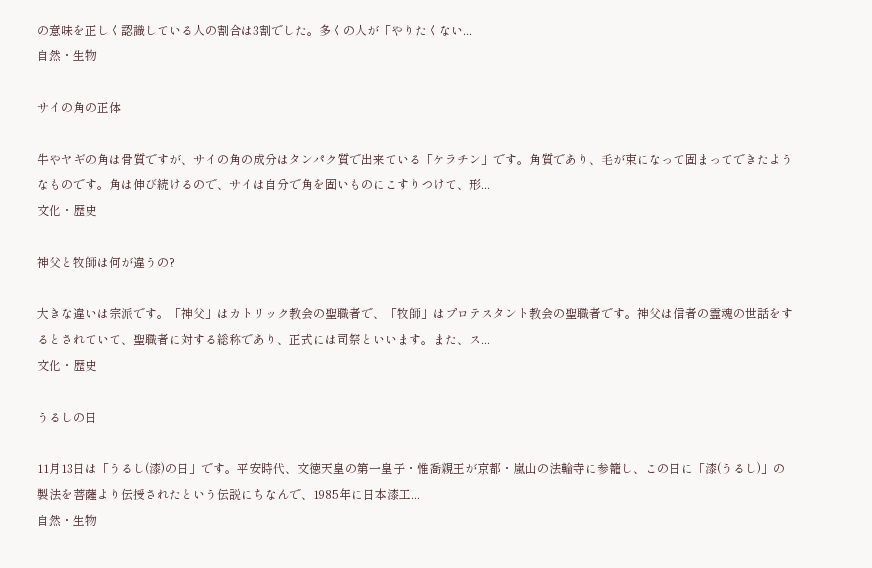の意味を正しく認識している人の割合は3割でした。多くの人が「やりたくない...
自然・生物

サイの角の正体

牛やヤギの角は骨質ですが、サイの角の成分はタンパク質で出来ている「ケラチン」です。角質であり、毛が束になって固まってできたようなものです。角は伸び続けるので、サイは自分で角を固いものにこすりつけて、形...
文化・歴史

神父と牧師は何が違うの?

大きな違いは宗派です。「神父」はカトリック教会の聖職者で、「牧師」はプロテスタント教会の聖職者です。神父は信者の霊魂の世話をするとされていて、聖職者に対する総称であり、正式には司祭といいます。また、ス...
文化・歴史

うるしの日

11月13日は「うるし(漆)の日」です。平安時代、文徳天皇の第一皇子・惟喬親王が京都・嵐山の法輪寺に参籠し、この日に「漆(うるし)」の製法を菩薩より伝授されたという伝説にちなんで、1985年に日本漆工...
自然・生物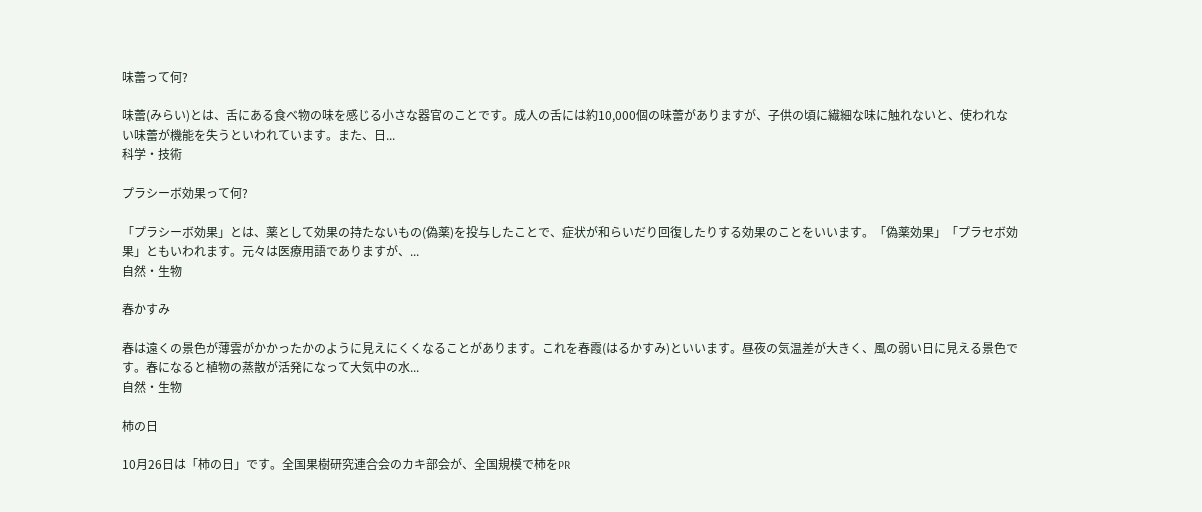味蕾って何?

味蕾(みらい)とは、舌にある食べ物の味を感じる小さな器官のことです。成人の舌には約10,000個の味蕾がありますが、子供の頃に繊細な味に触れないと、使われない味蕾が機能を失うといわれています。また、日...
科学・技術

プラシーボ効果って何?

「プラシーボ効果」とは、薬として効果の持たないもの(偽薬)を投与したことで、症状が和らいだり回復したりする効果のことをいいます。「偽薬効果」「プラセボ効果」ともいわれます。元々は医療用語でありますが、...
自然・生物

春かすみ

春は遠くの景色が薄雲がかかったかのように見えにくくなることがあります。これを春霞(はるかすみ)といいます。昼夜の気温差が大きく、風の弱い日に見える景色です。春になると植物の蒸散が活発になって大気中の水...
自然・生物

柿の日

10月26日は「柿の日」です。全国果樹研究連合会のカキ部会が、全国規模で柿をPR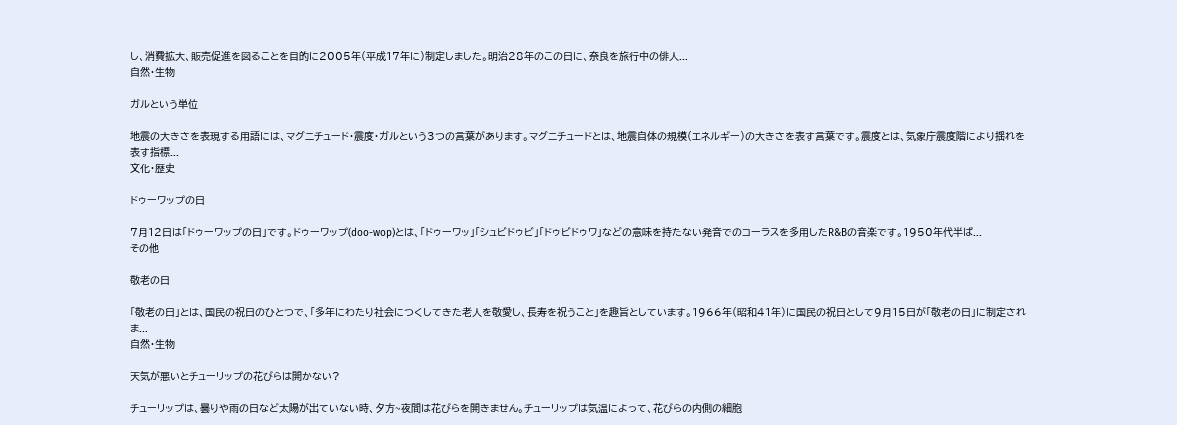し、消費拡大、販売促進を図ることを目的に2005年(平成17年に)制定しました。明治28年のこの日に、奈良を旅行中の俳人...
自然・生物

ガルという単位

地震の大きさを表現する用語には、マグニチュード・震度・ガルという3つの言葉があります。マグニチュードとは、地震自体の規模(エネルギー)の大きさを表す言葉です。震度とは、気象庁震度階により揺れを表す指標...
文化・歴史

ドゥーワップの日

7月12日は「ドゥーワップの日」です。ドゥーワップ(doo-wop)とは、「ドゥーワッ」「シュビドゥビ」「ドゥビドゥワ」などの意味を持たない発音でのコーラスを多用したR&Bの音楽です。1950年代半ば...
その他

敬老の日

「敬老の日」とは、国民の祝日のひとつで、「多年にわたり社会につくしてきた老人を敬愛し、長寿を祝うこと」を趣旨としています。1966年(昭和41年)に国民の祝日として9月15日が「敬老の日」に制定されま...
自然・生物

天気が悪いとチューリップの花びらは開かない?

チューリップは、曇りや雨の日など太陽が出ていない時、夕方~夜間は花びらを開きません。チューリップは気温によって、花びらの内側の細胞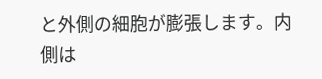と外側の細胞が膨張します。内側は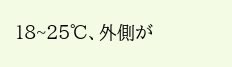18~25℃、外側が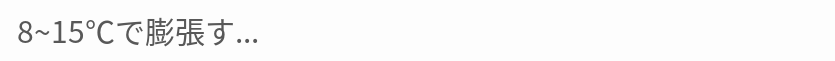8~15℃で膨張す...